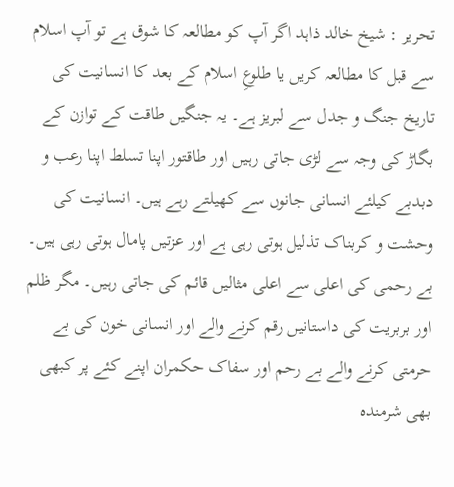تحریر : شیخ خالد ذاہد اگر آپ کو مطالعہ کا شوق ہے تو آپ اسلام سے قبل کا مطالعہ کریں یا طلوعِ اسلام کے بعد کا انسانیت کی تاریخ جنگ و جدل سے لبریز ہے۔ یہ جنگیں طاقت کے توازن کے بگاڑ کی وجہ سے لڑی جاتی رہیں اور طاقتور اپنا تسلط اپنا رعب و دبدبے کیلئے انسانی جانوں سے کھیلتے رہے ہیں۔ انسانیت کی وحشت و کربناک تذلیل ہوتی رہی ہے اور عزتیں پامال ہوتی رہی ہیں۔ بے رحمی کی اعلی سے اعلی مثالیں قائم کی جاتی رہیں۔ مگر ظلم اور بربریت کی داستانیں رقم کرنے والے اور انسانی خون کی بے حرمتی کرنے والے بے رحم اور سفاک حکمران اپنے کئے پر کبھی بھی شرمندہ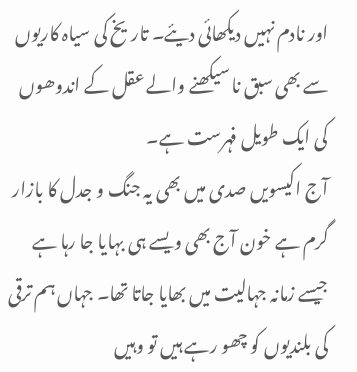اور نادم نہیں دیکھائی دیئے۔ تاریخ کی سیاہ کاریوں سے بھی سبق نا سیکھنے والے عقل کے اندوھوں کی ایک طویل فہرست ہے۔
آج اکیسویں صدی میں بھی یہ جنگ و جدل کا بازار گرم ہے خون آج بھی ویسے ہی بہایا جا رہا ہے جیسے زمانہ جہالیت میں بھایا جاتا تھا۔ جہاں ہم ترقی کی بلندیوں کو چھو رہے ہیں تو وہیں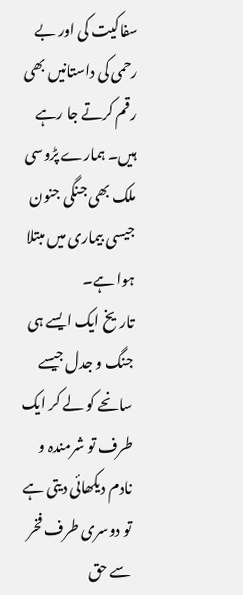سفاکیت کی اور بے رحمی کی داستانیں بھی رقم کرتے جا رہے ہیں۔ ہمارے پڑوسی ملک بھی جنگی جنون جیسی بیماری میں مبتلا ہوا ہے۔
تاریخ ایک ایسے ہی جنگ و جدل جیسے سانحے کو لے کر ایک طرف تو شرمندہ و نادم دیکھائی دیتی ہے تو دوسری طرف فخر سے حق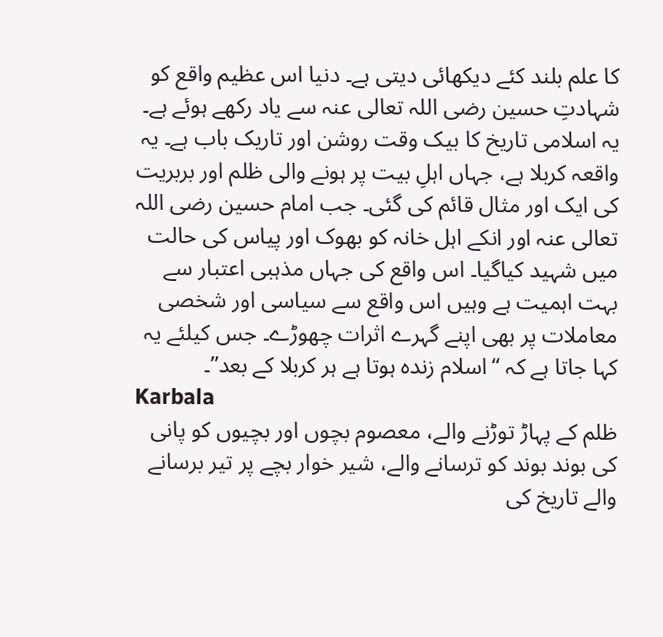کا علم بلند کئے دیکھائی دیتی ہے۔ دنیا اس عظیم واقع کو شہادتِ حسین رضی اللہ تعالی عنہ سے یاد رکھے ہوئے ہے۔ یہ اسلامی تاریخ کا بیک وقت روشن اور تاریک باب ہے۔ یہ واقعہ کربلا ہے، جہاں اہلِ بیت پر ہونے والی ظلم اور بربریت کی ایک اور مثال قائم کی گئی۔ جب امام حسین رضی اللہ تعالی عنہ اور انکے اہل خانہ کو بھوک اور پیاس کی حالت میں شہید کیاگیا۔ اس واقع کی جہاں مذہبی اعتبار سے بہت اہمیت ہے وہیں اس واقع سے سیاسی اور شخصی معاملات پر بھی اپنے گہرے اثرات چھوڑے۔ جس کیلئے یہ کہا جاتا ہے کہ “اسلام زندہ ہوتا ہے ہر کربلا کے بعد”۔
Karbala
ظلم کے پہاڑ توڑنے والے، معصوم بچوں اور بچیوں کو پانی کی بوند بوند کو ترسانے والے، شیر خوار بچے پر تیر برسانے والے تاریخ کی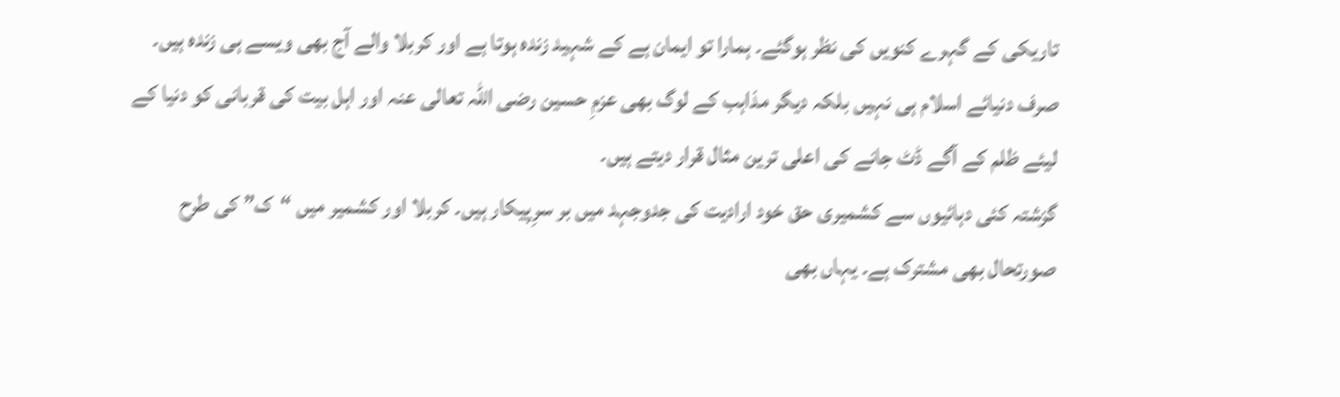تاریکی کے گہرے کنویں کی نظر ہوگئے۔ ہمارا تو ایمان ہے کے شہید زندہ ہوتا ہے اور کربلا والے آج بھی ویسے ہی زندہ ہیں۔ صرف دنیائے اسلام ہی نہیں بلکہ دیگر مذاہب کے لوگ بھی عزمِ حسین رضی اللہ تعالی عنہ اور اہل بیت کی قربانی کو دنیا کے لیئے ظلم کے آگے ڈٹ جانے کی اعلی ترین مثال قرار دیتے ہیں۔
گزشتہ کئی دہائیوں سے کشمیری حق خود ارادیت کی جدوجہد میں بر سرِپیکار ہیں۔ کربلا اور کشمیر میں “ک” کی طرح صورتحال بھی مشترک ہے۔ یہاں بھی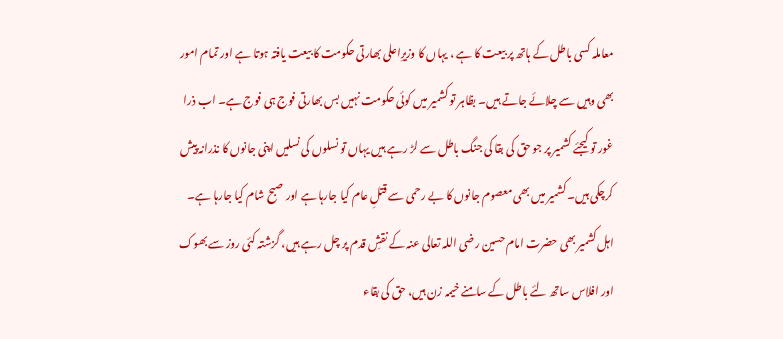معاملہ کسی باطل کے ہاتھ پر بیعت کا ہے ، یہاں کا وزیرِاعلی بھارتی حکومت کا بیعت یافتہ ہوتا ہے اور تمام امور بھی وہیں سے چلائے جاتے ہیں۔ بظاہر تو کشمیر میں کوئی حکومت نہیں بس بھارتی فوج ہی فوج ہے۔ اب ذرا غور تو کیجئے کشمیر پر جو حق کی بقا کی جنگ باطل سے لڑ رہے ہیں یہاں تو نسلوں کی نسلیں اپنی جانوں کا نذرانہ پیش کرچکی ہیں۔ کشمیر میں بھی معصوم جانوں کا بے رحمی سے قتلِ عام کیا جارہا ہے اور صبح شام کیا جارہا ہے۔
اہل کشمیر بھی حضرت امام حسین رضی اللہ تعالی عنہ کے نقشِ قدم پر چل رہے ہیں، گزشتہ کئی روز سے بھوک اور افلاس ساتھ لئے باطل کے سامنے خیمہ زن ہیں، حق کی بقاء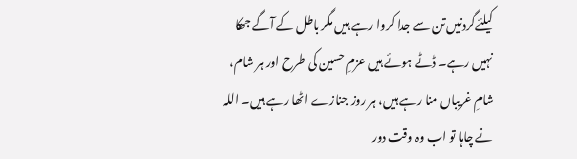کیلئےگردنیں تن سے جدا کروا رہے ہیں مگر باطل کے آگے جھکا نہیں رہے۔ ڈٹے ہوئے ہیں عزمِ حسین کی طرح اور ہر شام، شامِ غریباں منا رہے ہیں، ہر روز جنازے اٹھا رہے ہیں۔ اللہ نے چاہا تو اب وہ وقت دور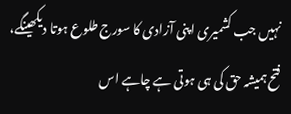نہیں جب کشمیری اپنی آزادی کا سورج طلوع ہوتا دیکھینگے، فتح ہمیشہ حق کی ہی ہوتی ہے چاہے اس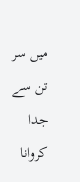میں سر تن سے جدا کروانا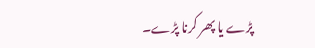پڑے یا پھر کرنا پڑے۔